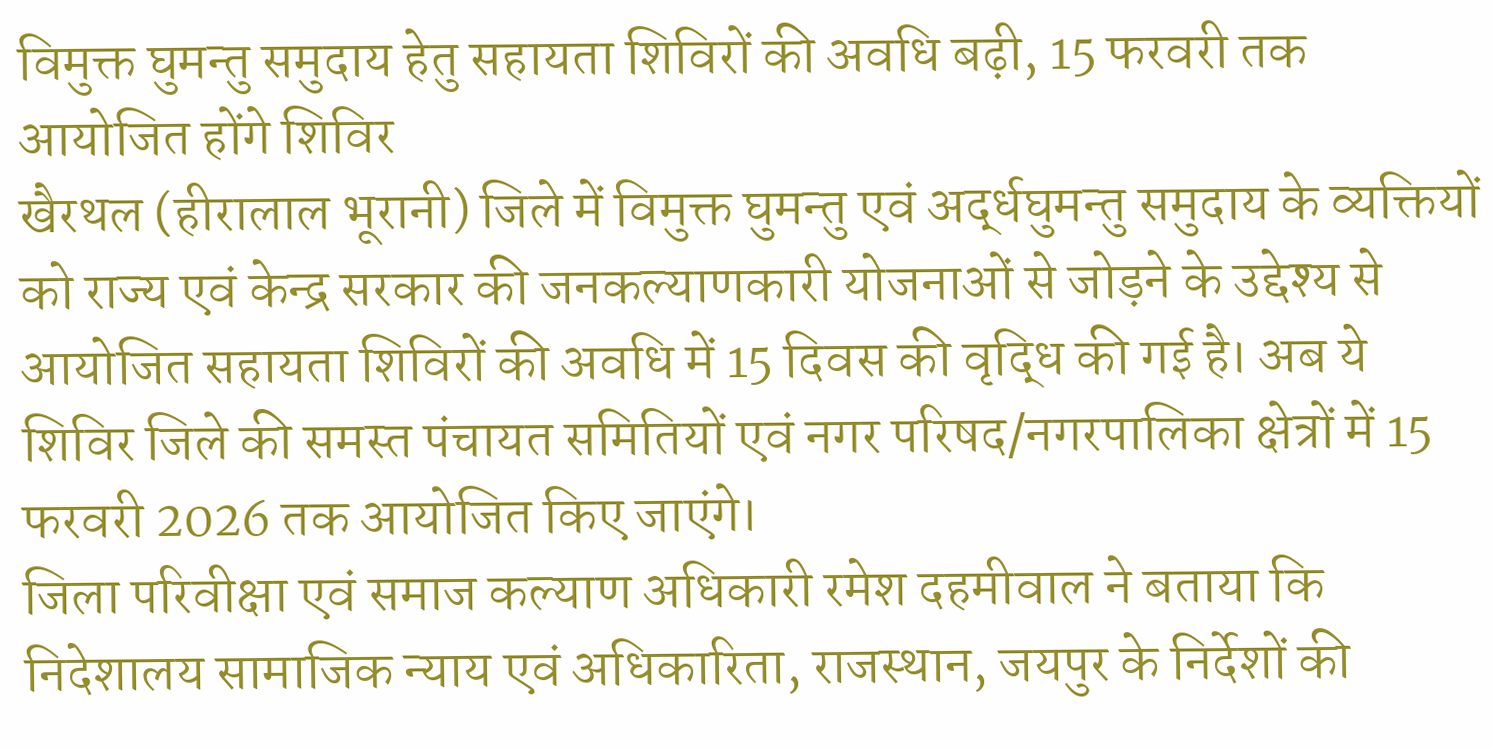विमुक्त घुमन्तु समुदाय हेतु सहायता शिविरों की अवधि बढ़ी, 15 फरवरी तक आयोजित होंगे शिविर
खैरथल (हीरालाल भूरानी) जिले में विमुक्त घुमन्तु एवं अर्द्धघुमन्तु समुदाय के व्यक्तियों को राज्य एवं केन्द्र सरकार की जनकल्याणकारी योजनाओं से जोड़ने के उद्देश्य से आयोजित सहायता शिविरों की अवधि में 15 दिवस की वृद्धि की गई है। अब ये शिविर जिले की समस्त पंचायत समितियों एवं नगर परिषद/नगरपालिका क्षेत्रों में 15 फरवरी 2026 तक आयोजित किए जाएंगे।
जिला परिवीक्षा एवं समाज कल्याण अधिकारी रमेश दहमीवाल ने बताया कि निदेशालय सामाजिक न्याय एवं अधिकारिता, राजस्थान, जयपुर के निर्देशों की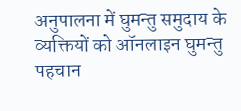अनुपालना में घुमन्तु समुदाय के व्यक्तियों को ऑनलाइन घुमन्तु पहचान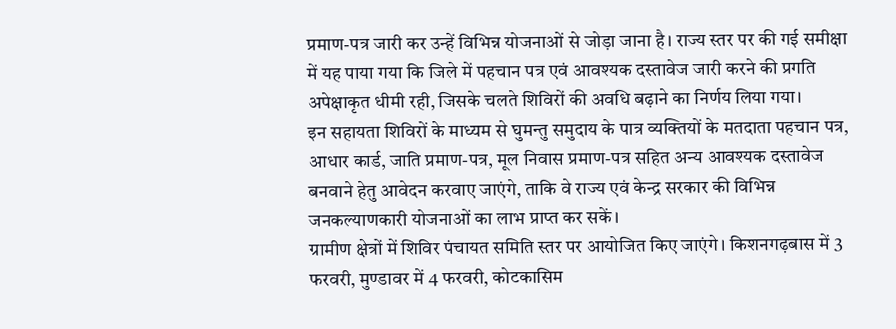प्रमाण-पत्र जारी कर उन्हें विभिन्न योजनाओं से जोड़ा जाना है। राज्य स्तर पर की गई समीक्षा में यह पाया गया कि जिले में पहचान पत्र एवं आवश्यक दस्तावेज जारी करने की प्रगति अपेक्षाकृत धीमी रही, जिसके चलते शिविरों की अवधि बढ़ाने का निर्णय लिया गया।
इन सहायता शिविरों के माध्यम से घुमन्तु समुदाय के पात्र व्यक्तियों के मतदाता पहचान पत्र, आधार कार्ड, जाति प्रमाण-पत्र, मूल निवास प्रमाण-पत्र सहित अन्य आवश्यक दस्तावेज बनवाने हेतु आवेदन करवाए जाएंगे, ताकि वे राज्य एवं केन्द्र सरकार की विभिन्न जनकल्याणकारी योजनाओं का लाभ प्राप्त कर सकें।
ग्रामीण क्षेत्रों में शिविर पंचायत समिति स्तर पर आयोजित किए जाएंगे। किशनगढ़बास में 3 फरवरी, मुण्डावर में 4 फरवरी, कोटकासिम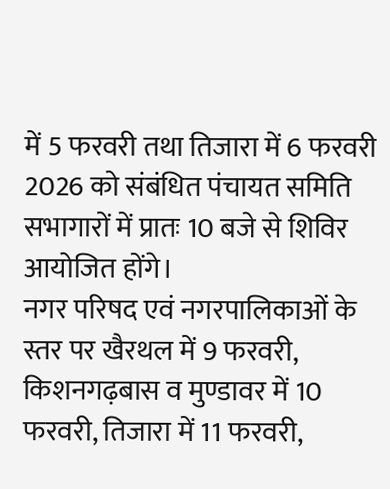में 5 फरवरी तथा तिजारा में 6 फरवरी 2026 को संबंधित पंचायत समिति सभागारों में प्रातः 10 बजे से शिविर आयोजित होंगे।
नगर परिषद एवं नगरपालिकाओं के स्तर पर खैरथल में 9 फरवरी, किशनगढ़बास व मुण्डावर में 10 फरवरी, तिजारा में 11 फरवरी,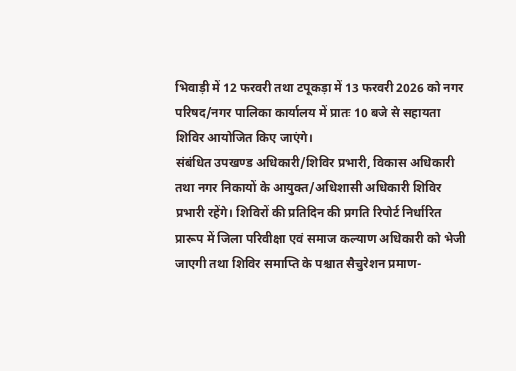भिवाड़ी में 12 फरवरी तथा टपूकड़ा में 13 फरवरी 2026 को नगर परिषद/नगर पालिका कार्यालय में प्रातः 10 बजे से सहायता शिविर आयोजित किए जाएंगे।
संबंधित उपखण्ड अधिकारी/शिविर प्रभारी, विकास अधिकारी तथा नगर निकायों के आयुक्त/अधिशासी अधिकारी शिविर प्रभारी रहेंगे। शिविरों की प्रतिदिन की प्रगति रिपोर्ट निर्धारित प्रारूप में जिला परिवीक्षा एवं समाज कल्याण अधिकारी को भेजी जाएगी तथा शिविर समाप्ति के पश्चात सैचुरेशन प्रमाण-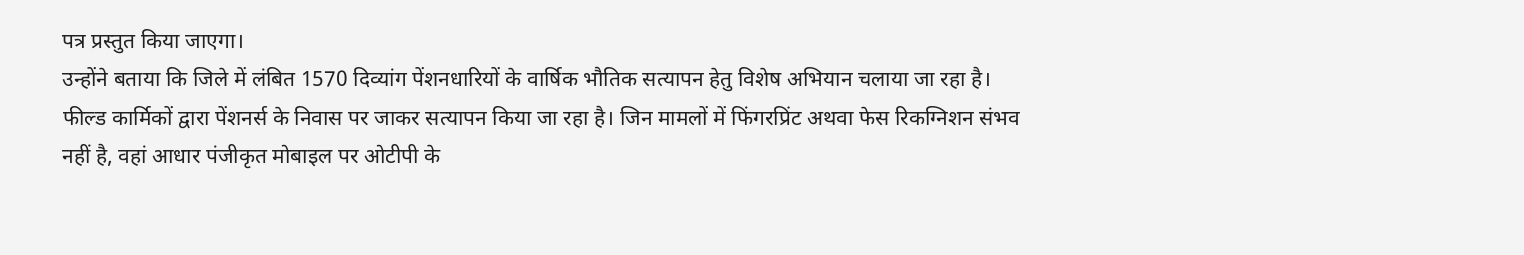पत्र प्रस्तुत किया जाएगा।
उन्होंने बताया कि जिले में लंबित 1570 दिव्यांग पेंशनधारियों के वार्षिक भौतिक सत्यापन हेतु विशेष अभियान चलाया जा रहा है। फील्ड कार्मिकों द्वारा पेंशनर्स के निवास पर जाकर सत्यापन किया जा रहा है। जिन मामलों में फिंगरप्रिंट अथवा फेस रिकग्निशन संभव नहीं है, वहां आधार पंजीकृत मोबाइल पर ओटीपी के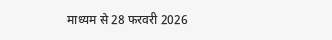माध्यम से 28 फरवरी 2026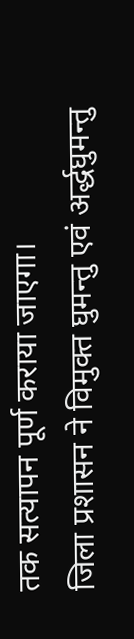तक सत्यापन पूर्ण कराया जाएगा।
जिला प्रशासन ने विमुक्त घुमन्तु एवं अर्द्धघुमन्तु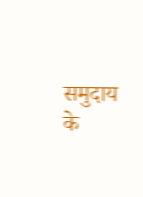समुदाय के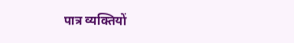पात्र व्यक्तियों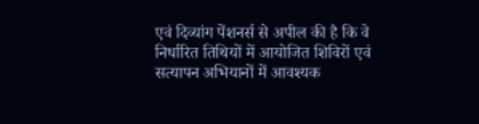एवं दिव्यांग पेंशनर्स से अपील की है कि वे निर्धारित तिथियों में आयोजित शिविरों एवं सत्यापन अभियानों में आवश्यक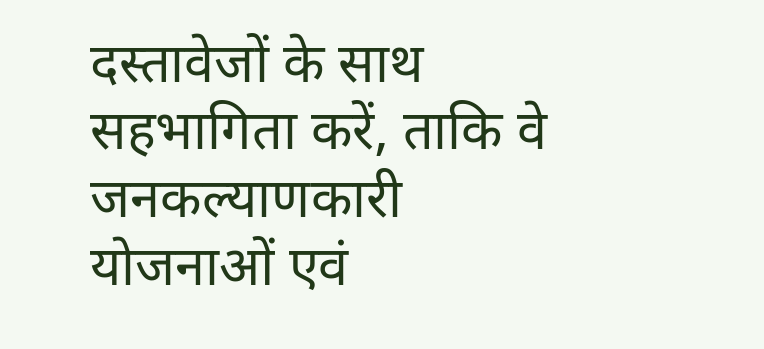दस्तावेजों के साथ सहभागिता करें, ताकि वे जनकल्याणकारी योजनाओं एवं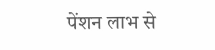पेंशन लाभ से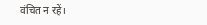वंचित न रहें।